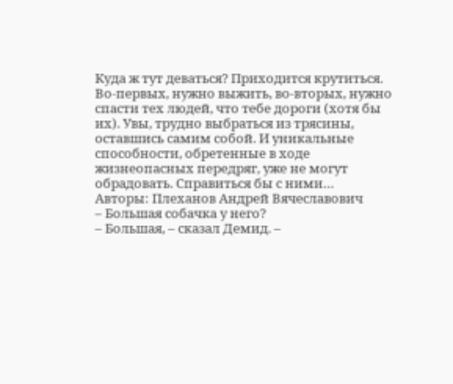Куда ж тут деваться? Приходится крутиться. Во-первых, нужно выжить, во-вторых, нужно спасти тех людей, что тебе дороги (хотя бы их). Увы, трудно выбраться из трясины, оставшись самим собой. И уникальные способности, обретенные в ходе жизнеопасных передряг, уже не могут обрадовать. Справиться бы с ними…
Авторы: Плеханов Андрей Вячеславович
– Большая собачка у него?
– Большая, – сказал Демид. –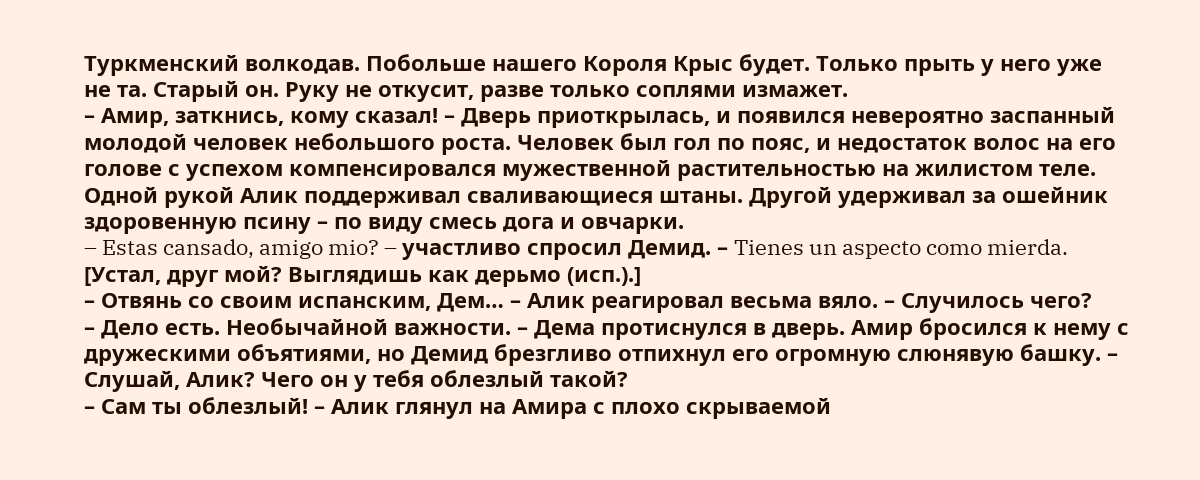Туркменский волкодав. Побольше нашего Короля Крыс будет. Только прыть у него уже не та. Старый он. Руку не откусит, разве только соплями измажет.
– Амир, заткнись, кому сказал! – Дверь приоткрылась, и появился невероятно заспанный молодой человек небольшого роста. Человек был гол по пояс, и недостаток волос на его голове с успехом компенсировался мужественной растительностью на жилистом теле. Одной рукой Алик поддерживал сваливающиеся штаны. Другой удерживал за ошейник здоровенную псину – по виду смесь дога и овчарки.
– Estas cansado, amigo mio? – участливо спросил Демид. – Tienes un aspecto como mierda. [Устал, друг мой? Выглядишь как дерьмо (исп.).]
– Отвянь со своим испанским, Дем… – Алик реагировал весьма вяло. – Случилось чего?
– Дело есть. Необычайной важности. – Дема протиснулся в дверь. Амир бросился к нему с дружескими объятиями, но Демид брезгливо отпихнул его огромную слюнявую башку. – Слушай, Алик? Чего он у тебя облезлый такой?
– Сам ты облезлый! – Алик глянул на Амира с плохо скрываемой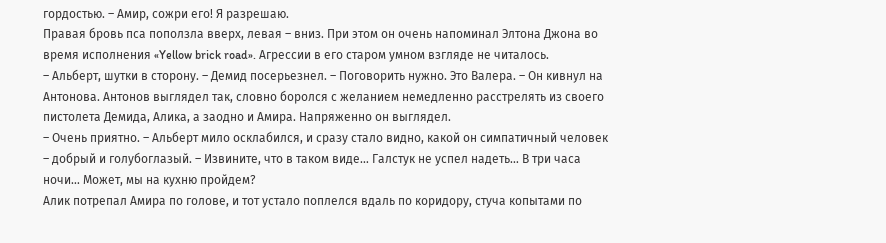гордостью. – Амир, сожри его! Я разрешаю.
Правая бровь пса поползла вверх, левая – вниз. При этом он очень напоминал Элтона Джона во время исполнения «Yellow brick road». Агрессии в его старом умном взгляде не читалось.
– Альберт, шутки в сторону. – Демид посерьезнел. – Поговорить нужно. Это Валера. – Он кивнул на Антонова. Антонов выглядел так, словно боролся с желанием немедленно расстрелять из своего пистолета Демида, Алика, а заодно и Амира. Напряженно он выглядел.
– Очень приятно. – Альберт мило осклабился, и сразу стало видно, какой он симпатичный человек – добрый и голубоглазый. – Извините, что в таком виде… Галстук не успел надеть… В три часа ночи… Может, мы на кухню пройдем?
Алик потрепал Амира по голове, и тот устало поплелся вдаль по коридору, стуча копытами по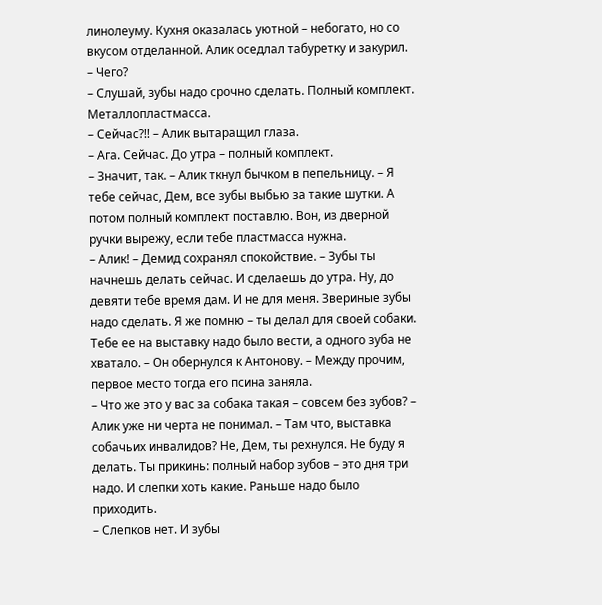линолеуму. Кухня оказалась уютной – небогато, но со вкусом отделанной. Алик оседлал табуретку и закурил.
– Чего?
– Слушай, зубы надо срочно сделать. Полный комплект. Металлопластмасса.
– Сейчас?!! – Алик вытаращил глаза.
– Ага. Сейчас. До утра – полный комплект.
– Значит, так. – Алик ткнул бычком в пепельницу. – Я тебе сейчас, Дем, все зубы выбью за такие шутки. А потом полный комплект поставлю. Вон, из дверной ручки вырежу, если тебе пластмасса нужна.
– Алик! – Демид сохранял спокойствие. – Зубы ты начнешь делать сейчас. И сделаешь до утра. Ну, до девяти тебе время дам. И не для меня. Звериные зубы надо сделать. Я же помню – ты делал для своей собаки. Тебе ее на выставку надо было вести, а одного зуба не хватало. – Он обернулся к Антонову. – Между прочим, первое место тогда его псина заняла.
– Что же это у вас за собака такая – совсем без зубов? – Алик уже ни черта не понимал. – Там что, выставка собачьих инвалидов? Не, Дем, ты рехнулся. Не буду я делать. Ты прикинь: полный набор зубов – это дня три надо. И cлепки хоть какие. Раньше надо было приходить.
– Слепков нет. И зубы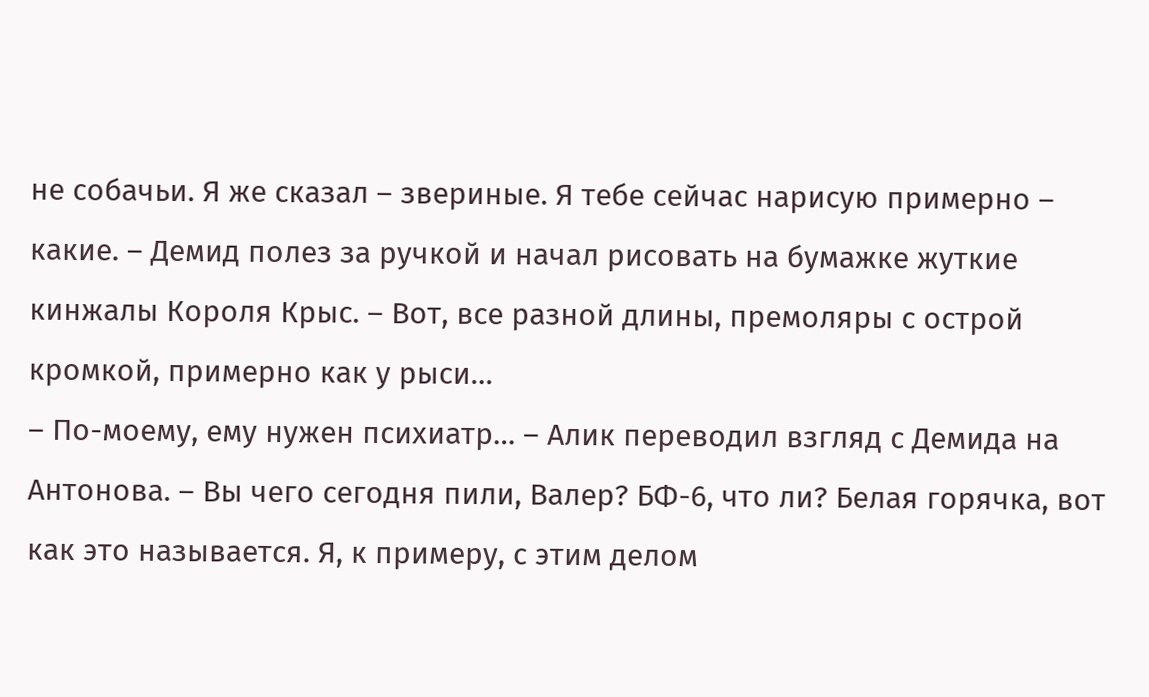не собачьи. Я же сказал – звериные. Я тебе сейчас нарисую примерно – какие. – Демид полез за ручкой и начал рисовать на бумажке жуткие кинжалы Короля Крыс. – Вот, все разной длины, премоляры с острой кромкой, примерно как у рыси…
– По-моему, ему нужен психиатр… – Алик переводил взгляд с Демида на Антонова. – Вы чего сегодня пили, Валер? БФ-6, что ли? Белая горячка, вот как это называется. Я, к примеру, с этим делом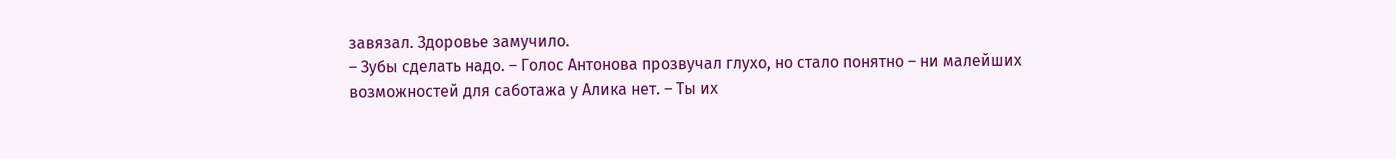завязал. Здоровье замучило.
– Зубы сделать надо. – Голос Антонова прозвучал глухо, но стало понятно – ни малейших возможностей для саботажа у Алика нет. – Ты их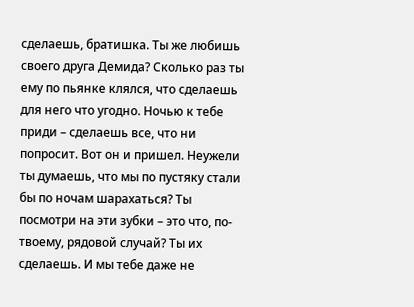сделаешь, братишка. Ты же любишь своего друга Демида? Сколько раз ты ему по пьянке клялся, что сделаешь для него что угодно. Ночью к тебе приди – сделаешь все, что ни попросит. Вот он и пришел. Неужели ты думаешь, что мы по пустяку стали бы по ночам шарахаться? Ты посмотри на эти зубки – это что, по-твоему, рядовой случай? Ты их сделаешь. И мы тебе даже не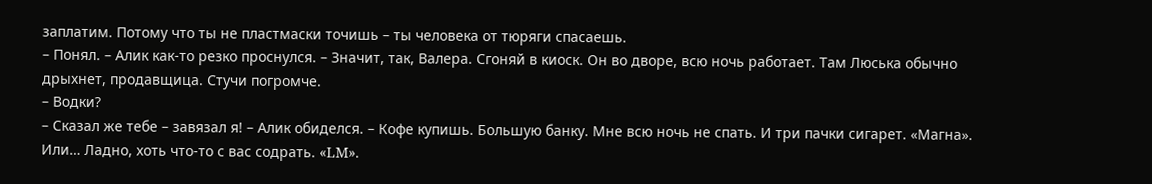заплатим. Потому что ты не пластмаски точишь – ты человека от тюряги спасаешь.
– Понял. – Алик как-то резко проснулся. – Значит, так, Валера. Сгоняй в киоск. Он во дворе, всю ночь работает. Там Люська обычно дрыхнет, продавщица. Стучи погромче.
– Водки?
– Сказал же тебе – завязал я! – Алик обиделся. – Кофе купишь. Большую банку. Мне всю ночь не спать. И три пачки сигарет. «Магна». Или… Ладно, хоть что-то с вас содрать. «LM».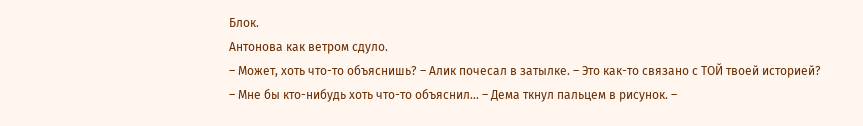Блок.
Антонова как ветром сдуло.
– Может, хоть что-то объяснишь? – Алик почесал в затылке. – Это как-то связано с ТОЙ твоей историей?
– Мне бы кто-нибудь хоть что-то объяснил… – Дема ткнул пальцем в рисунок. –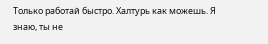Только работай быстро. Халтурь как можешь. Я знаю, ты не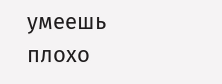умеешь плохо